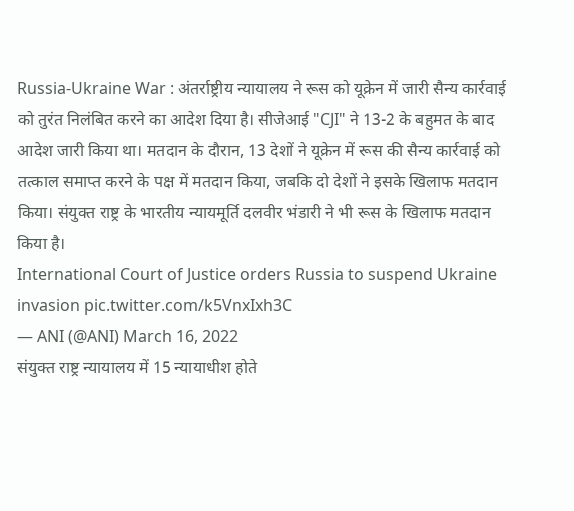Russia-Ukraine War : अंतर्राष्ट्रीय न्यायालय ने रूस को यूक्रेन में जारी सैन्य कार्रवाई को तुरंत निलंबित करने का आदेश दिया है। सीजेआई "CJI" ने 13-2 के बहुमत के बाद आदेश जारी किया था। मतदान के दौरान, 13 देशों ने यूक्रेन में रूस की सैन्य कार्रवाई को तत्काल समाप्त करने के पक्ष में मतदान किया, जबकि दो देशों ने इसके खिलाफ मतदान किया। संयुक्त राष्ट्र के भारतीय न्यायमूर्ति दलवीर भंडारी ने भी रूस के खिलाफ मतदान किया है।
International Court of Justice orders Russia to suspend Ukraine invasion pic.twitter.com/k5VnxIxh3C
— ANI (@ANI) March 16, 2022
संयुक्त राष्ट्र न्यायालय में 15 न्यायाधीश होते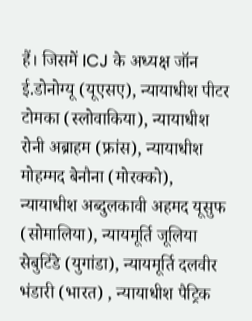हैं। जिसमें ICJ के अध्यक्ष जॉन ई.डोनोग्यू (यूएसए), न्यायाधीश पीटर टोमका (स्लोवाकिया), न्यायाधीश रोनी अब्राहम (फ्रांस), न्यायाधीश मोहम्मद बेनौना (मोरक्को), न्यायाधीश अब्दुलकावी अहमद यूसुफ (सोमालिया), न्यायमूर्ति जूलिया सेबुटिंडे (युगांडा), न्यायमूर्ति दलवीर भंडारी (भारत) , न्यायाधीश पैट्रिक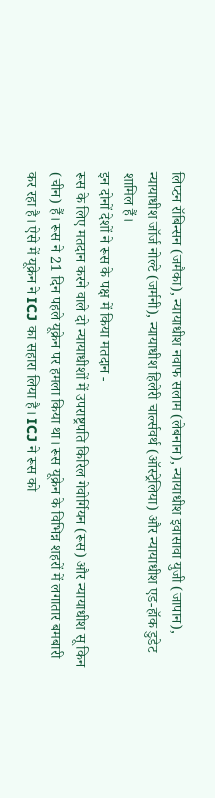लिप्टन रॉबिन्सन (जमैका), न्यायाधीश नवाफ सलाम (लेबनान), न्यायाधीश इवासावा युजी (जापान), न्यायाधीश जॉर्ज नोल्टे (जर्मनी), न्यायाधीश हिलेरी चार्ल्सवर्थ (ऑस्ट्रेलिया) और न्यायाधीश एड-हॉक डुडेट शामिल हैं।
इन दोनों देशों ने रूस के पक्ष में किया मतदान -
रूस के लिए मतदान करने वाले दो न्यायाधीशों में उपराष्ट्रपति किरिल गेवोर्गियन (रूस) और न्यायाधीश सू किन (चीन) हैं। रूस ने 21 दिन पहले यूक्रेन पर हमला किया था। रूस यूक्रेन के विभिन्न शहरों में लगातार बमबारी कर रहा है। ऐसे में यूक्रेन ने ICJ का सहारा लिया है। ICJ ने रूस को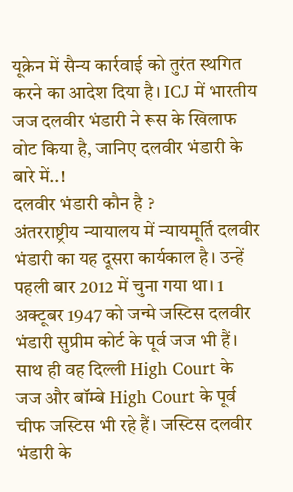यूक्रेन में सैन्य कार्रवाई को तुरंत स्थगित करने का आदेश दिया है। ICJ में भारतीय जज दलवीर भंडारी ने रूस के खिलाफ वोट किया है, जानिए दलवीर भंडारी के बारे में..!
दलवीर भंडारी कौन है ?
अंतरराष्ट्रीय न्यायालय में न्यायमूर्ति दलवीर भंडारी का यह दूसरा कार्यकाल है। उन्हें पहली बार 2012 में चुना गया था। 1 अक्टूबर 1947 को जन्मे जस्टिस दलवीर भंडारी सुप्रीम कोर्ट के पूर्व जज भी हैं। साथ ही वह दिल्ली High Court के जज और बॉम्बे High Court के पूर्व चीफ जस्टिस भी रहे हैं। जस्टिस दलवीर भंडारी के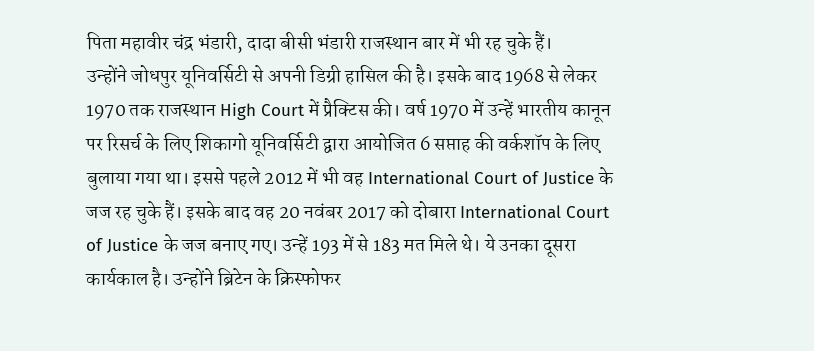पिता महावीर चंद्र भंडारी, दादा बीसी भंडारी राजस्थान बार में भी रह चुके हैं।
उन्होंने जोधपुर यूनिवर्सिटी से अपनी डिग्री हासिल की है। इसके बाद 1968 से लेकर 1970 तक राजस्थान High Court में प्रैक्टिस की। वर्ष 1970 में उन्हें भारतीय कानून पर रिसर्च के लिए शिकागो यूनिवर्सिटी द्वारा आयोजित 6 सप्ताह की वर्कशॉप के लिए बुलाया गया था। इससे पहले 2012 में भी वह International Court of Justice के जज रह चुके हैं। इसके बाद वह 20 नवंबर 2017 को दोबारा International Court of Justice के जज बनाए गए। उन्हें 193 में से 183 मत मिले थे। ये उनका दूसरा कार्यकाल है। उन्होंने ब्रिटेन के क्रिस्फोफर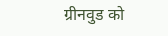ग्रीनवुड को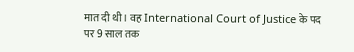मात दी थी। वह International Court of Justice के पद पर 9 साल तक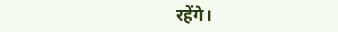रहेंगे।